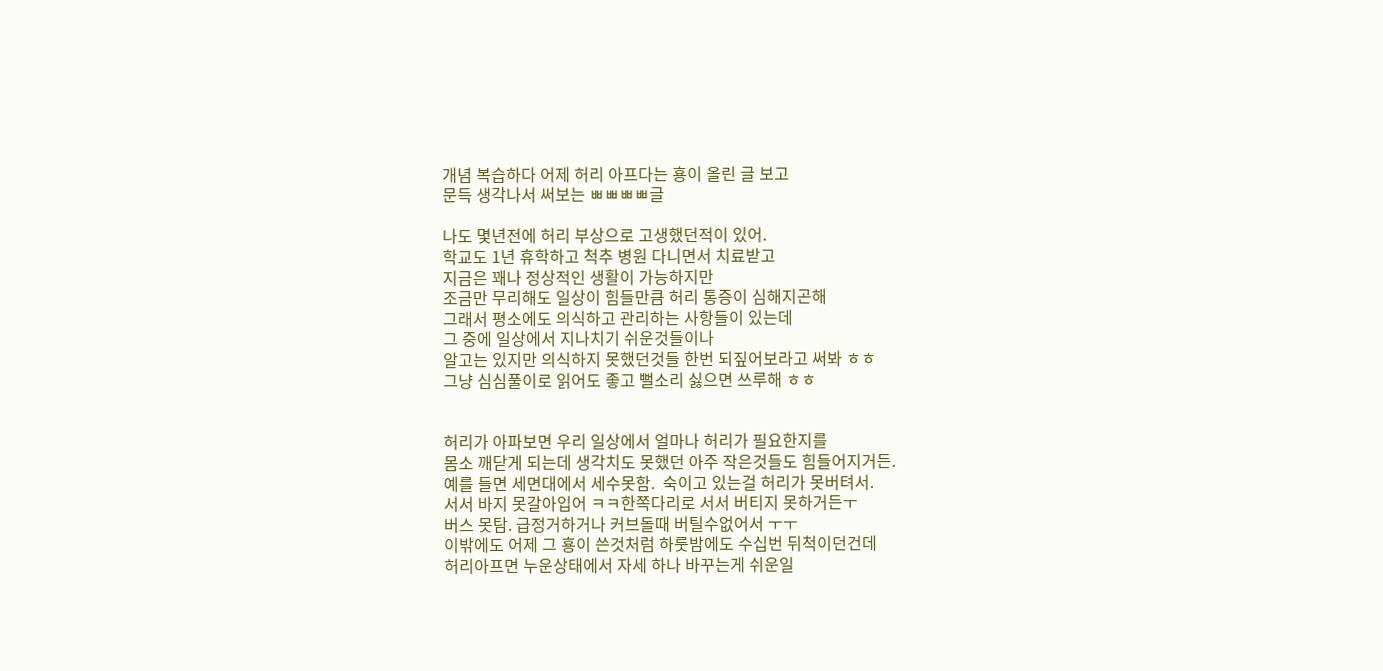개념 복습하다 어제 허리 아프다는 횽이 올린 글 보고
문득 생각나서 써보는 ㅃㅃㅃㅃ글

나도 몇년전에 허리 부상으로 고생했던적이 있어.
학교도 1년 휴학하고 척추 병원 다니면서 치료받고
지금은 꽤나 정상적인 생활이 가능하지만
조금만 무리해도 일상이 힘들만큼 허리 통증이 심해지곤해
그래서 평소에도 의식하고 관리하는 사항들이 있는데
그 중에 일상에서 지나치기 쉬운것들이나
알고는 있지만 의식하지 못했던것들 한번 되짚어보라고 써봐 ㅎㅎ
그냥 심심풀이로 읽어도 좋고 뻘소리 싫으면 쓰루해 ㅎㅎ


허리가 아파보면 우리 일상에서 얼마나 허리가 필요한지를
몸소 깨닫게 되는데 생각치도 못했던 아주 작은것들도 힘들어지거든.
예를 들면 세면대에서 세수못함.  숙이고 있는걸 허리가 못버텨서.
서서 바지 못갈아입어 ㅋㅋ한쪽다리로 서서 버티지 못하거든ㅜ
버스 못탐. 급정거하거나 커브돌때 버틸수없어서 ㅜㅜ
이밖에도 어제 그 횽이 쓴것처럼 하룻밤에도 수십번 뒤척이던건데
허리아프면 누운상태에서 자세 하나 바꾸는게 쉬운일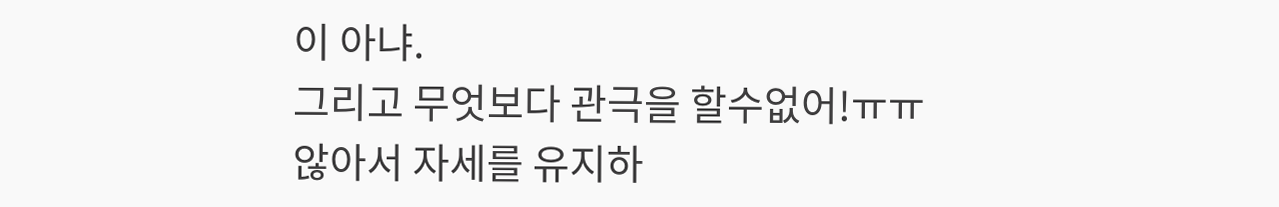이 아냐.
그리고 무엇보다 관극을 할수없어!ㅠㅠ
않아서 자세를 유지하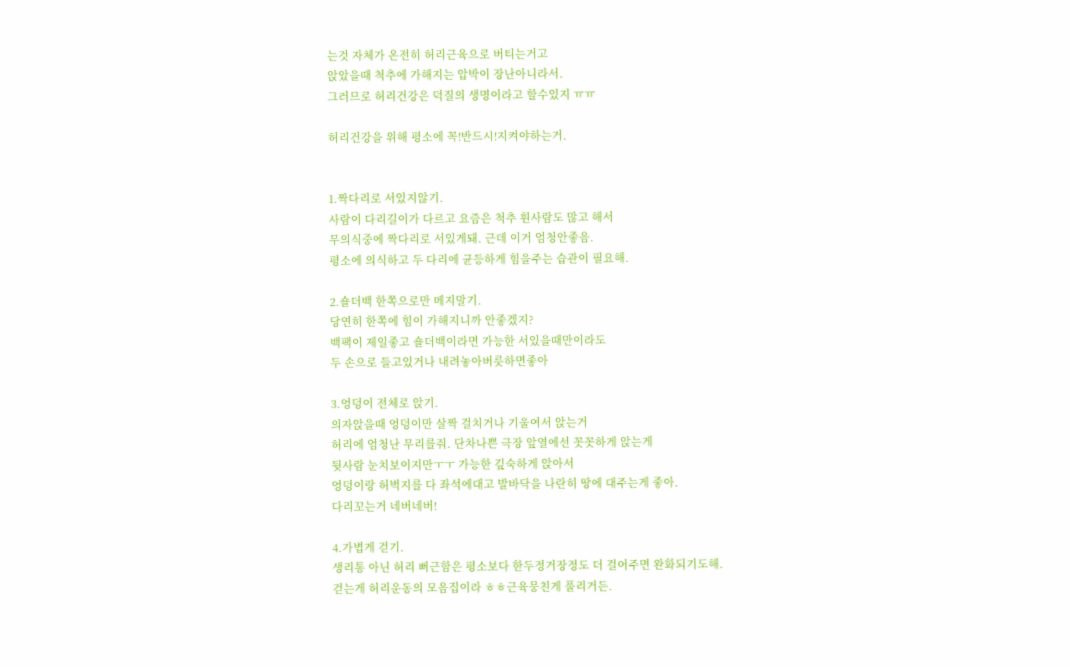는것 자체가 온전히 허리근육으로 버티는거고
앉았을때 척추에 가해지는 압박이 장난아니라서.
그러므로 허리건강은 덕질의 생명이라고 할수있지 ㅠㅠ

허리건강을 위해 평소에 꼭!반드시!지켜야하는거.


1.짝다리로 서있지않기.
사람이 다리길이가 다르고 요즘은 척추 휜사람도 많고 해서
무의식중에 짝다리로 서있게돼. 근데 이거 엄청안좋음.
평소에 의식하고 두 다리에 균등하게 힘을주는 습관이 필요해.

2.숄더백 한쪽으로만 메지말기.
당연히 한쪽에 힘이 가해지니까 안좋겠지?
백팩이 제일좋고 숄더백이라면 가능한 서있을때만이라도
두 손으로 들고있거나 내려놓아버릇하면좋아

3.엉덩이 전체로 앉기.
의자앉을때 엉덩이만 살짝 걸치거나 기울여서 앉는거
허리에 엄청난 무리를줘. 단차나쁜 극장 앞열에선 꼿꼿하게 앉는게
뒷사람 눈치보이지만ㅜㅜ 가능한 깊숙하게 앉아서
엉덩이랑 허벅지를 다 좌석에대고 발바닥을 나란히 땅에 대주는게 좋아.
다리꼬는거 네버네버!

4.가볍게 걷기.
생리통 아닌 허리 뻐근함은 평소보다 한두정거장정도 더 걸어주면 완화되기도해.
걷는게 허리운동의 모음집이라 ㅎㅎ근육뭉친게 풀리거든.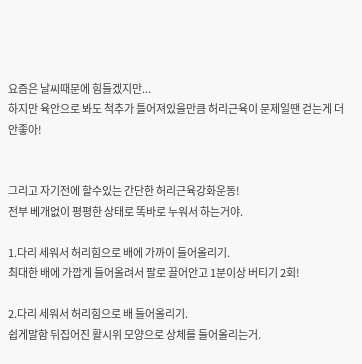요즘은 날씨때문에 힘들겠지만...
하지만 육안으로 봐도 척추가 틀어져있을만큼 허리근육이 문제일땐 걷는게 더 안좋아!


그리고 자기전에 할수있는 간단한 허리근육강화운동!
전부 베개없이 평평한 상태로 똑바로 누워서 하는거야.

1.다리 세워서 허리힘으로 배에 가까이 들어올리기.
최대한 배에 가깝게 들어올려서 팔로 끌어안고 1분이상 버티기 2회!

2.다리 세워서 허리힘으로 배 들어올리기.
쉽게말함 뒤집어진 활시위 모양으로 상체를 들어올리는거.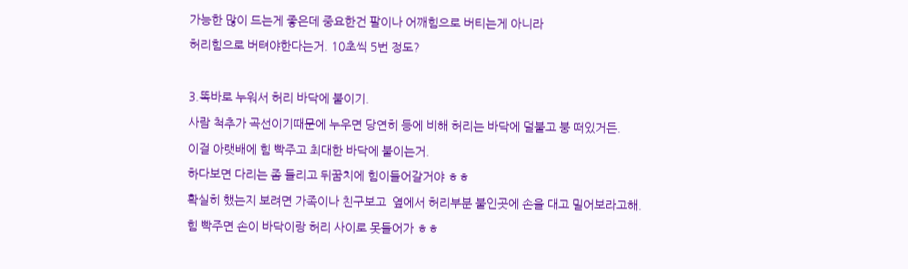가능한 많이 드는게 좋은데 중요한건 팔이나 어깨힘으로 버티는게 아니라
허리힘으로 버텨야한다는거. 10초씩 5번 정도?

3.똑바로 누워서 허리 바닥에 붙이기.
사람 척추가 곡선이기때문에 누우면 당연히 등에 비해 허리는 바닥에 덜붙고 붕 떠있거든.
이걸 아랫배에 힘 빡주고 최대한 바닥에 붙이는거.
하다보면 다리는 좀 들리고 뒤꿈치에 힘이들어갈거야 ㅎㅎ
확실히 했는지 보려면 가족이나 친구보고  옆에서 허리부분 붙인곳에 손을 대고 밀어보라고해.
힘 빡주면 손이 바닥이랑 허리 사이로 못들어가 ㅎㅎ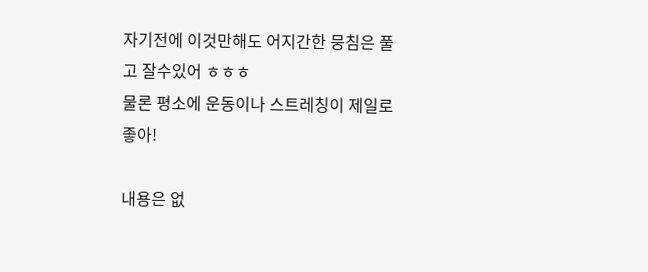자기전에 이것만해도 어지간한 뭉침은 풀고 잘수있어 ㅎㅎㅎ
물론 평소에 운동이나 스트레칭이 제일로좋아!

내용은 없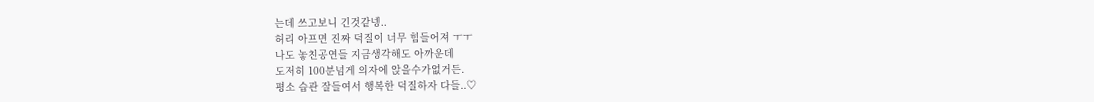는데 쓰고보니 긴것같넹..
허리 아프면 진짜 덕질이 너무 힘들어져 ㅜㅜ
나도 놓친공연들 지금생각해도 아까운데
도저히 100분넘게 의자에 앉을수가없거든.
평소 습관 잘들여서 행복한 덕질하자 다들..♡